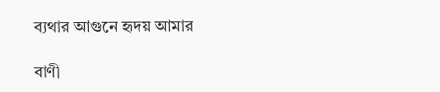ব্যথার আগুনে হৃদয় আমার

বাণী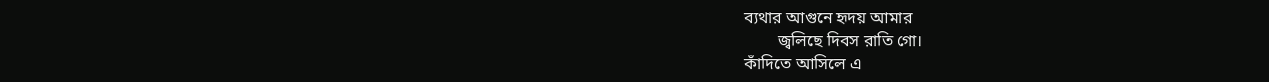ব্যথার আগুনে হৃদয় আমার
        জ্বলিছে দিবস রাতি গো।
কাঁদিতে আসিলে এ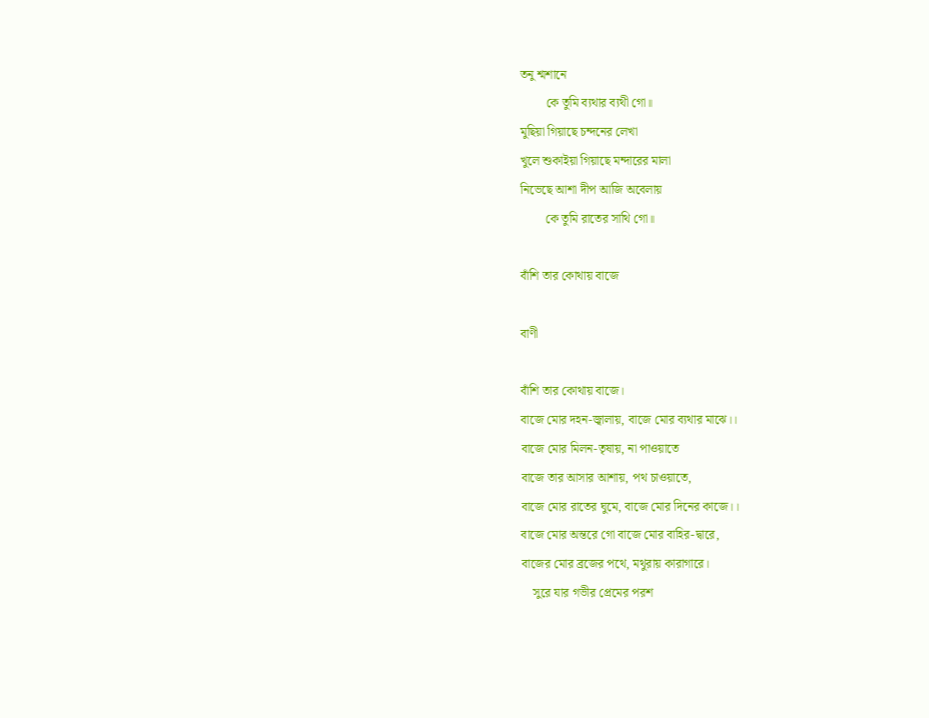তনু শ্মশানে
        কে তুমি ব্যথার ব্যথী গো॥
মুছিয়া গিয়াছে চন্দনের লেখা
খুলে শুকাইয়া গিয়াছে মন্দারের মালা
নিভেছে আশা দীপ আজি অবেলায়
        কে তুমি রাতের সাথি গো॥

বাঁশি তার কোথায় বাজে

বাণী

বাঁশি তার কোথায় বাজে।
বাজে মোর দহন-জ্বালায়, বাজে মোর ব্যথার মাঝে।।
বাজে মোর মিলন-তৃষায়, না পাওয়াতে
বাজে তার আসার আশায়, পথ চাওয়াতে,
বাজে মোর রাতের ঘুমে, বাজে মোর দিনের কাজে।।
বাজে মোর অন্তরে গো বাজে মোর বাহির-দ্বারে,
বাজের মোর ব্রজের পথে, মথুরায় কারাগারে।
    সুরে যার গভীর প্রেমের পরশ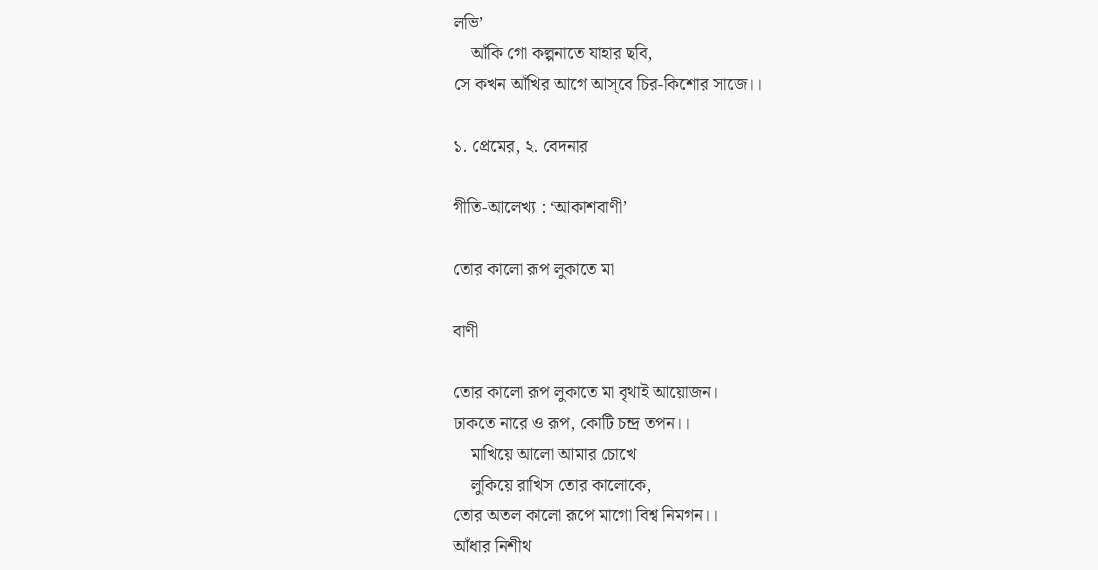লভি’
    আঁকি গো কল্পনাতে যাহার ছবি,
সে কখন আঁখির আগে আস্‌বে চির-কিশোর সাজে।।

১. প্রেমের, ২. বেদনার

গীতি-আলেখ্য : ‘আকাশবাণী’

তোর কালো রূপ লুকাতে মা

বাণী

তোর কালো রূপ লুকাতে মা বৃথাই আয়োজন।
ঢাকতে নারে ও রূপ, কোটি চন্দ্র তপন।।
    মাখিয়ে আলো আমার চোখে
    লুকিয়ে রাখিস তোর কালোকে,
তোর অতল কালো রূপে মাগো বিশ্ব নিমগন।।
আঁধার নিশীথ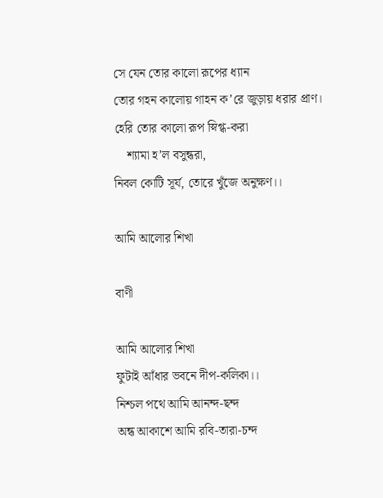সে যেন তোর কালো রূপের ধ্যান
তোর গহন কালোয় গাহন ক’রে জুড়ায় ধরার প্রাণ।
হেরি তোর কালো রূপ স্নিগ্ধ-করা
    শ্যামা হ’ল বসুন্ধরা,
নিবল কোটি সূর্য, তোরে খুঁজে অনুক্ষণ।।

আমি আলোর শিখা

বাণী

আমি আলোর শিখা
ফুটাই আঁধার ভবনে দীপ-কলিকা।।
নিশ্চল পথে আমি আনন্দ-ছন্দ
অন্ধ আকাশে আমি রবি-তারা-চন্দ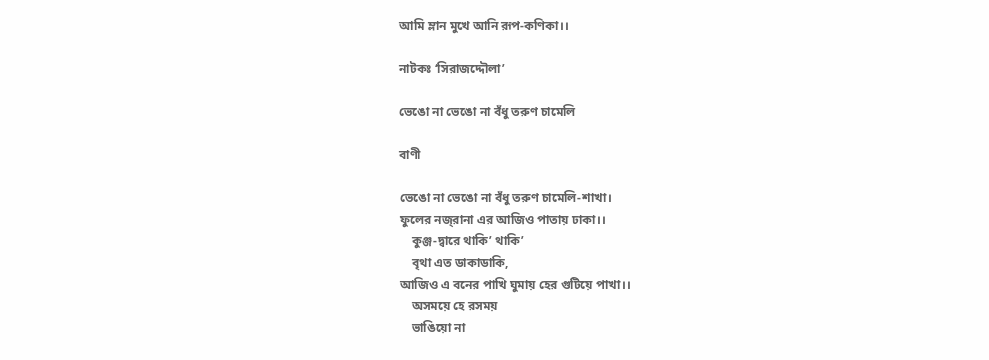আমি ম্লান মুখে আনি রূপ-কণিকা।।

নাটকঃ ‌‘সিরাজদ্দৌলা’

ভেঙো না ভেঙো না বঁধু তরুণ চামেলি

বাণী

ভেঙো না ভেঙো না বঁধু তরুণ চামেলি-শাখা।
ফুলের নজ্‌রানা এর আজিও পাতায় ঢাকা।।
    কুঞ্জ-দ্বারে থাকি’ থাকি’
    বৃথা এত ডাকাডাকি,
আজিও এ বনের পাখি ঘুমায় হের গুটিয়ে পাখা।।
    অসময়ে হে রসময়
    ভাঙিয়ো না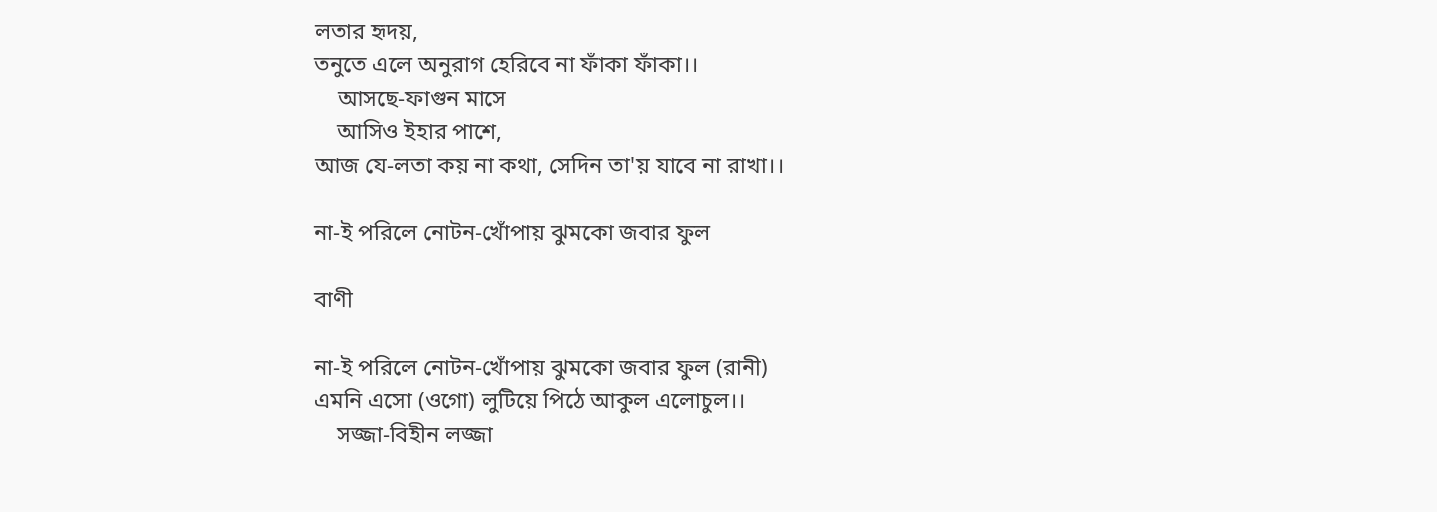লতার হৃদয়,
তনুতে এলে অনুরাগ হেরিবে না ফাঁকা ফাঁকা।।
    আসছে-ফাগুন মাসে
    আসিও ইহার পাশে,
আজ যে-লতা কয় না কথা, সেদিন তা'য় যাবে না রাখা।।

না-ই পরিলে নোটন-খোঁপায় ঝুমকো জবার ফুল

বাণী

না-ই পরিলে নোটন-খোঁপায় ঝুমকো জবার ফুল (রানী)
এমনি এসো (ওগো) লুটিয়ে পিঠে আকুল এলোচুল।।
    সজ্জা-বিহীন লজ্জা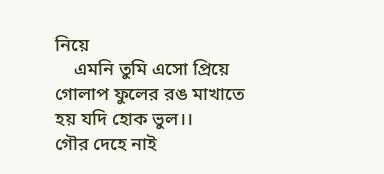নিয়ে
    এমনি তুমি এসো প্রিয়ে
গোলাপ ফুলের রঙ মাখাতে হয় যদি হোক ভুল।।
গৌর দেহে নাই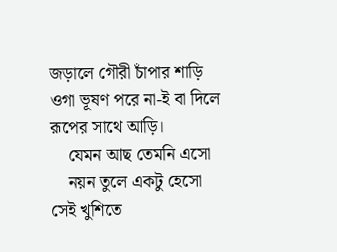জড়ালে গৌরী চাঁপার শাড়ি
ওগা ভূষণ পরে না-ই বা দিলে রূপের সাথে আড়ি।
    যেমন আছ তেমনি এসো
    নয়ন তুলে একটু হেসো
সেই খুশিতে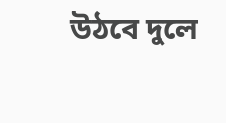উঠবে দুলে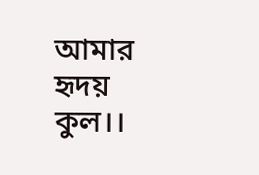আমার হৃদয় কুল।।